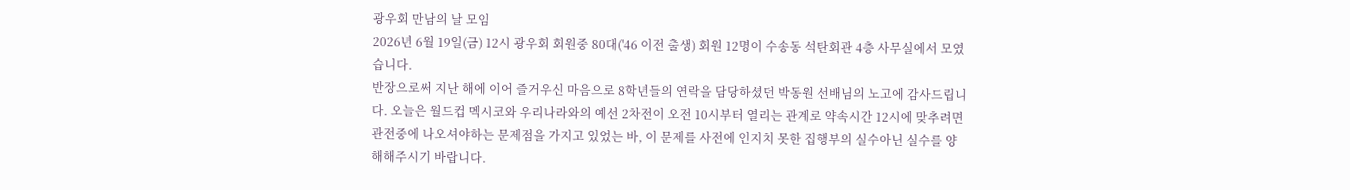광우회 만남의 날 모임
2026년 6월 19일(금) 12시 광우회 회원중 80대('46 이전 출생) 회원 12명이 수송동 석탄회관 4층 사무실에서 모였습니다.
반장으로써 지난 해에 이어 즐거우신 마음으로 8학년들의 연락을 담당하셨던 박동원 선배님의 노고에 감사드립니다. 오늘은 월드컵 멕시코와 우리나라와의 예선 2차전이 오전 10시부터 열리는 관계로 약속시간 12시에 맞추려면 관전중에 나오셔야하는 문제점을 가지고 있었는 바, 이 문제를 사전에 인지치 못한 집행부의 실수아닌 실수를 양해해주시기 바랍니다.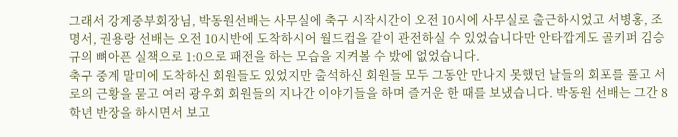그래서 강계중부회장님, 박동원선배는 사무실에 축구 시작시간이 오전 10시에 사무실로 출근하시었고 서병홍, 조명서, 권용랑 선배는 오전 10시반에 도착하시어 월드컵을 같이 관전하실 수 있었습니다만 안타깝게도 골키퍼 김승규의 뼈아픈 실책으로 1:0으로 패전을 하는 모습을 지켜볼 수 밨에 없었습니다.
축구 중계 말미에 도착하신 회원들도 있었지만 출석하신 회원들 모두 그동안 만나지 못했던 날들의 회포를 풀고 서로의 근황을 묻고 여러 광우회 회원들의 지나간 이야기들을 하며 즐거운 한 때를 보냈습니다. 박동원 선배는 그간 8학년 반장을 하시면서 보고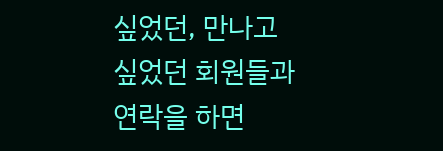싶었던, 만나고 싶었던 회원들과 연락을 하면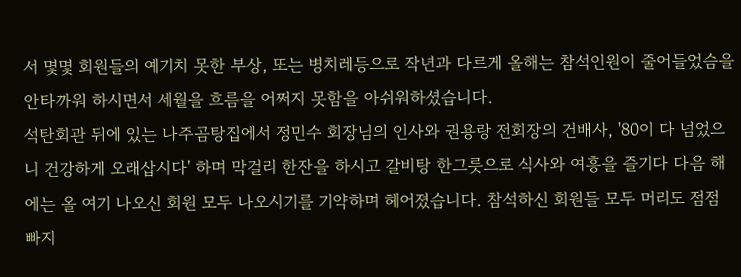서 몇몇 회원들의 예기치 못한 부상, 또는 병치레등으로 작년과 다르게 올해는 참석인원이 줄어들었슴을 안타까워 하시면서 세월을 흐름을 어쩌지 못함을 아쉬워하셨습니다.
석탄회관 뒤에 있는 나주곰탕집에서 정민수 회장님의 인사와 권용랑 전회장의 건배사, '80이 다 넘었으니 건강하게 오래삽시다' 하며 막걸리 한잔을 하시고 갈비탕 한그릇으로 식사와 여흥을 즐기다 다음 해에는 올 여기 나오신 회원 모두 나오시기를 기약하며 헤어졌습니다. 참석하신 회원들 모두 머리도 점점 빠지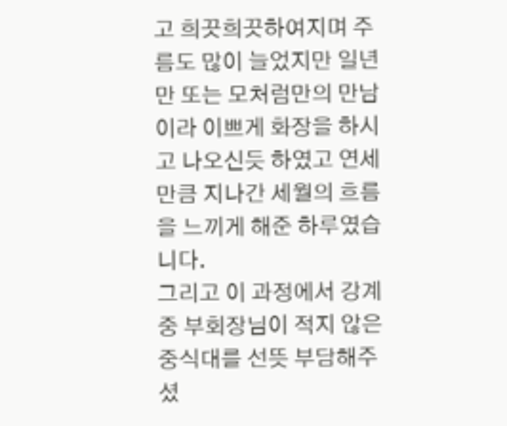고 희끗희끗하여지며 주름도 많이 늘었지만 일년만 또는 모처럼만의 만남이라 이쁘게 화장을 하시고 나오신듯 하였고 연세 만큼 지나간 세월의 흐름을 느끼게 해준 하루였습니다.
그리고 이 과정에서 강계중 부회장님이 적지 않은 중식대를 선뜻 부담해주셨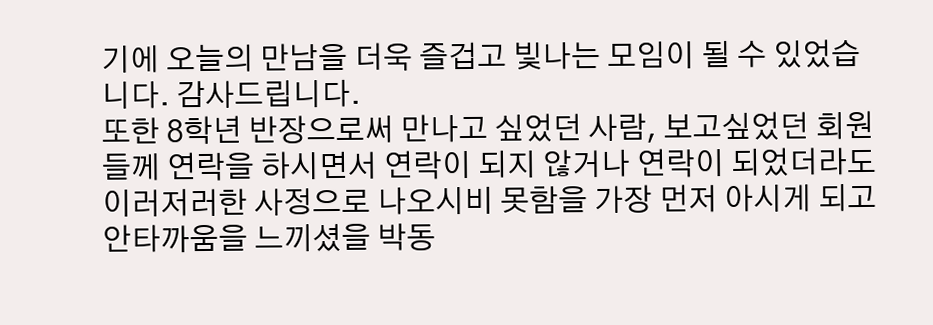기에 오늘의 만남을 더욱 즐겁고 빛나는 모임이 될 수 있었습니다. 감사드립니다.
또한 8학년 반장으로써 만나고 싶었던 사람, 보고싶었던 회원들께 연락을 하시면서 연락이 되지 않거나 연락이 되었더라도 이러저러한 사정으로 나오시비 못함을 가장 먼저 아시게 되고 안타까움을 느끼셨을 박동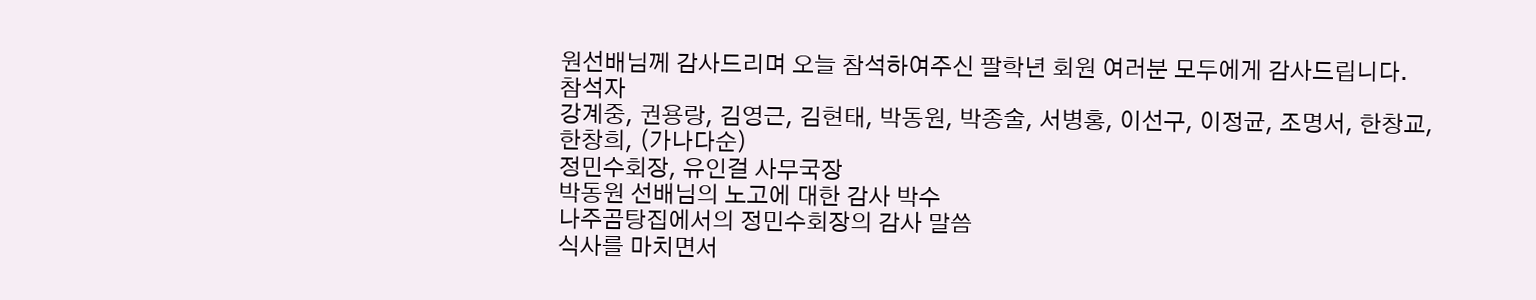원선배님께 감사드리며 오늘 참석하여주신 팔학년 회원 여러분 모두에게 감사드립니다.
참석자
강계중, 권용랑, 김영근, 김현태, 박동원, 박종술, 서병홍, 이선구, 이정균, 조명서, 한창교, 한창희, (가나다순)
정민수회장, 유인걸 사무국장
박동원 선배님의 노고에 대한 감사 박수
나주곰탕집에서의 정민수회장의 감사 말씀
식사를 마치면서